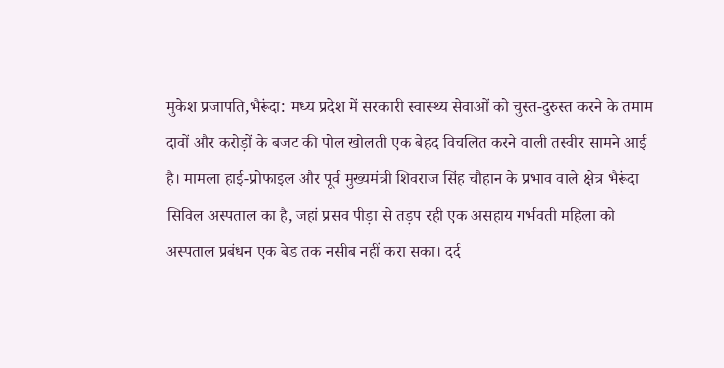मुकेश प्रजापति,भैरूंदा: मध्य प्रदेश में सरकारी स्वास्थ्य सेवाओं को चुस्त-दुरुस्त करने के तमाम दावों और करोड़ों के बजट की पोल खोलती एक बेहद विचलित करने वाली तस्वीर सामने आई है। मामला हाई-प्रोफाइल और पूर्व मुख्यमंत्री शिवराज सिंह चौहान के प्रभाव वाले क्षेत्र भैरूंदा सिविल अस्पताल का है, जहां प्रसव पीड़ा से तड़प रही एक असहाय गर्भवती महिला को अस्पताल प्रबंधन एक बेड तक नसीब नहीं करा सका। दर्द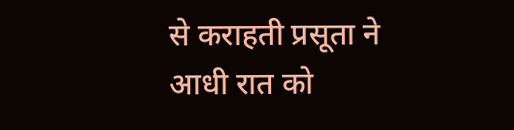से कराहती प्रसूता ने आधी रात को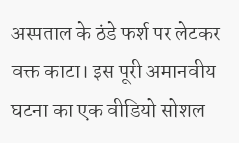अस्पताल के ठंडे फर्श पर लेटकर वक्त काटा। इस पूरी अमानवीय घटना का एक वीडियो सोशल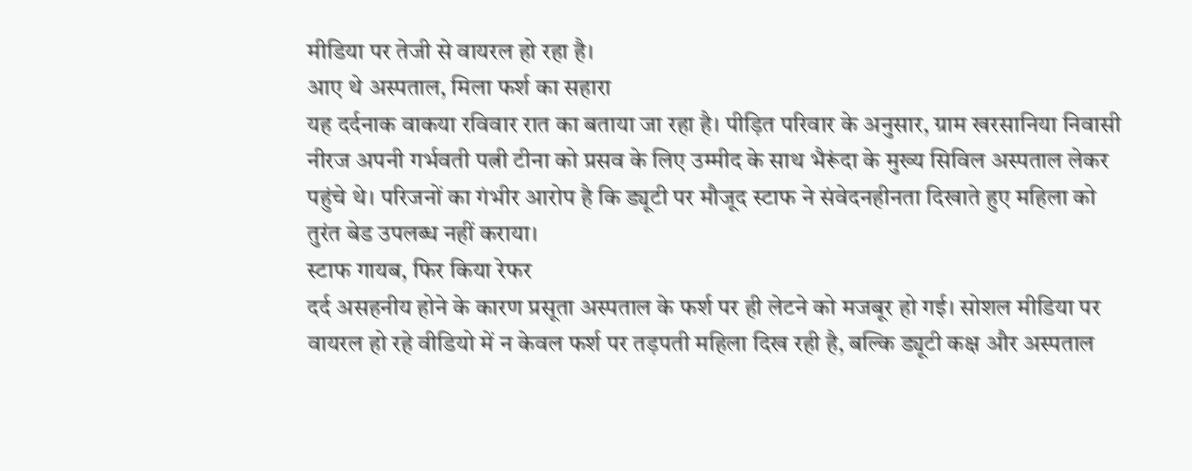मीडिया पर तेजी से वायरल हो रहा है।
आए थे अस्पताल, मिला फर्श का सहारा
यह दर्दनाक वाकया रविवार रात का बताया जा रहा है। पीड़ित परिवार के अनुसार, ग्राम खरसानिया निवासी नीरज अपनी गर्भवती पत्नी टीना को प्रसव के लिए उम्मीद के साथ भैरूंदा के मुख्य सिविल अस्पताल लेकर पहुंचे थे। परिजनों का गंभीर आरोप है कि ड्यूटी पर मौजूद स्टाफ ने संवेदनहीनता दिखाते हुए महिला को तुरंत बेड उपलब्ध नहीं कराया।
स्टाफ गायब, फिर किया रेफर
दर्द असहनीय होने के कारण प्रसूता अस्पताल के फर्श पर ही लेटने को मजबूर हो गई। सोशल मीडिया पर वायरल हो रहे वीडियो में न केवल फर्श पर तड़पती महिला दिख रही है, बल्कि ड्यूटी कक्ष और अस्पताल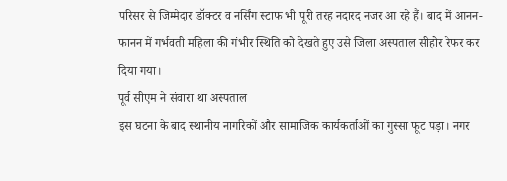परिसर से जिम्मेदार डॉक्टर व नर्सिंग स्टाफ भी पूरी तरह नदारद नजर आ रहे हैं। बाद में आनन-फानन में गर्भवती महिला की गंभीर स्थिति को देखते हुए उसे जिला अस्पताल सीहोर रेफर कर दिया गया।
पूर्व सीएम ने संवारा था अस्पताल
इस घटना के बाद स्थानीय नागरिकों और सामाजिक कार्यकर्ताओं का गुस्सा फूट पड़ा। नगर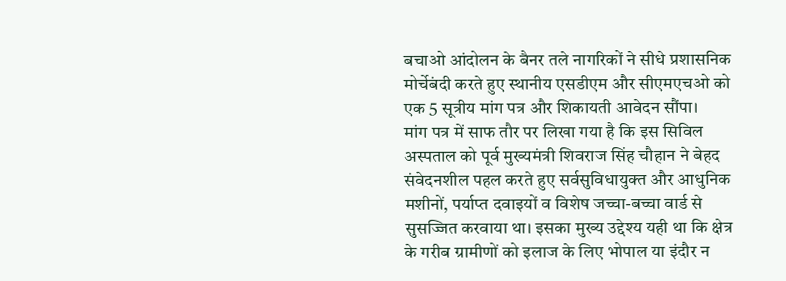बचाओ आंदोलन के बैनर तले नागरिकों ने सीधे प्रशासनिक मोर्चेबंदी करते हुए स्थानीय एसडीएम और सीएमएचओ को एक 5 सूत्रीय मांग पत्र और शिकायती आवेदन सौंपा।
मांग पत्र में साफ तौर पर लिखा गया है कि इस सिविल अस्पताल को पूर्व मुख्यमंत्री शिवराज सिंह चौहान ने बेहद संवेदनशील पहल करते हुए सर्वसुविधायुक्त और आधुनिक मशीनों, पर्याप्त दवाइयों व विशेष जच्चा-बच्चा वार्ड से सुसज्जित करवाया था। इसका मुख्य उद्देश्य यही था कि क्षेत्र के गरीब ग्रामीणों को इलाज के लिए भोपाल या इंदौर न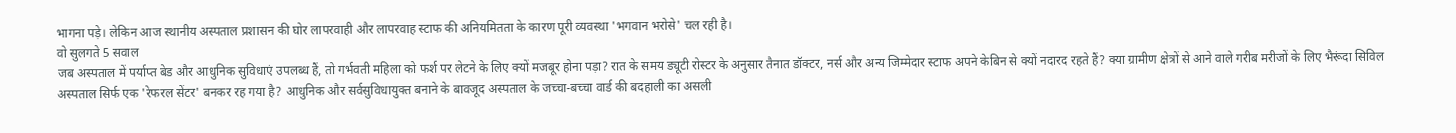भागना पड़े। लेकिन आज स्थानीय अस्पताल प्रशासन की घोर लापरवाही और लापरवाह स्टाफ की अनियमितता के कारण पूरी व्यवस्था 'भगवान भरोसे' चल रही है।
वो सुलगते 5 सवाल
जब अस्पताल में पर्याप्त बेड और आधुनिक सुविधाएं उपलब्ध हैं, तो गर्भवती महिला को फर्श पर लेटने के लिए क्यों मजबूर होना पड़ा? रात के समय ड्यूटी रोस्टर के अनुसार तैनात डॉक्टर, नर्स और अन्य जिम्मेदार स्टाफ अपने केबिन से क्यों नदारद रहते हैं? क्या ग्रामीण क्षेत्रों से आने वाले गरीब मरीजों के लिए भैरूंदा सिविल अस्पताल सिर्फ एक 'रेफरल सेंटर' बनकर रह गया है? आधुनिक और सर्वसुविधायुक्त बनाने के बावजूद अस्पताल के जच्चा-बच्चा वार्ड की बदहाली का असली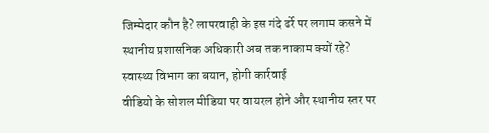जिम्मेदार कौन है? लापरवाही के इस गंदे ढर्रे पर लगाम कसने में स्थानीय प्रशासनिक अधिकारी अब तक नाकाम क्यों रहे?
स्वास्थ्य विभाग का बयान, होगी कार्रवाई
वीडियो के सोशल मीडिया पर वायरल होने और स्थानीय स्तर पर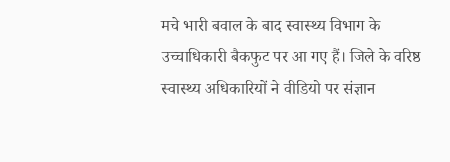मचे भारी बवाल के बाद स्वास्थ्य विभाग के उच्चाधिकारी बैकफुट पर आ गए हैं। जिले के वरिष्ठ स्वास्थ्य अधिकारियों ने वीडियो पर संज्ञान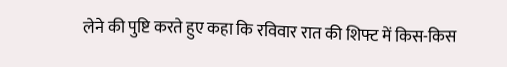लेने की पुष्टि करते हुए कहा कि रविवार रात की शिफ्ट में किस-किस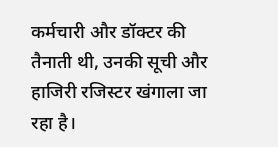कर्मचारी और डॉक्टर की तैनाती थी, उनकी सूची और हाजिरी रजिस्टर खंगाला जा रहा है।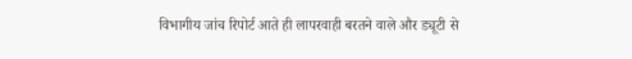विभागीय जांच रिपोर्ट आते ही लापरवाही बरतने वाले और ड्यूटी से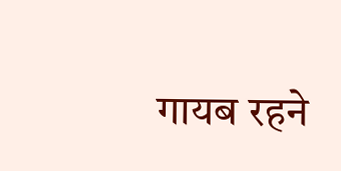गायब रहने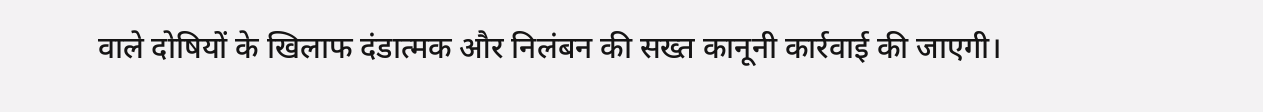वाले दोषियों के खिलाफ दंडात्मक और निलंबन की सख्त कानूनी कार्रवाई की जाएगी।